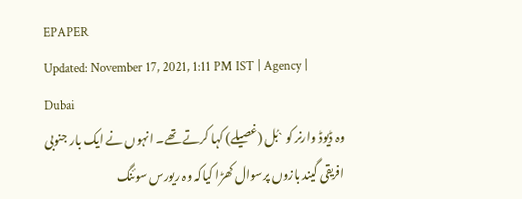EPAPER
Updated: November 17, 2021, 1:11 PM IST | Agency | Dubai
وہ ڈیوڈ وارنر کو `بُل (غصیلے) کہا کرتے تھے۔ انہوں نے ایک بار جنوبی افریقی گیند بازوں پرسوال کھڑا کیاکہ وہ ریورس سوئنگ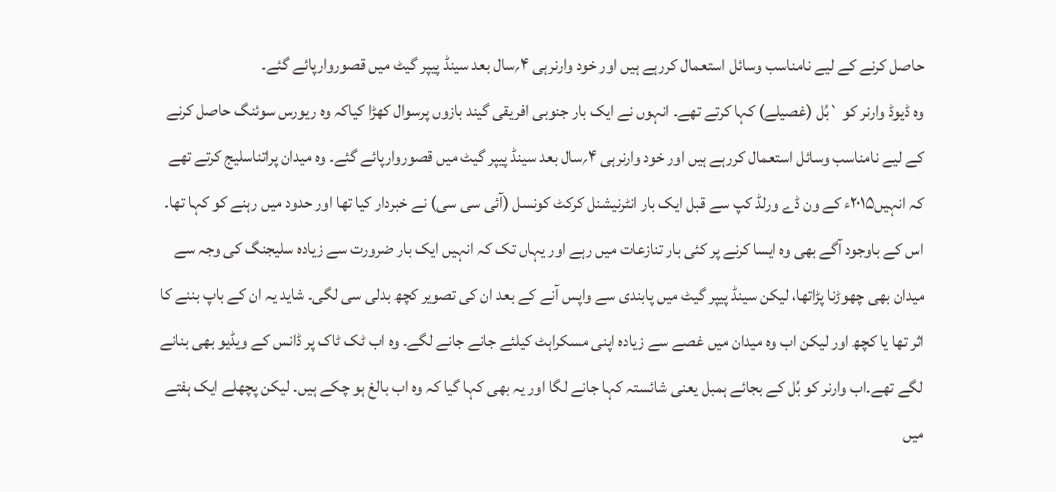حاصل کرنے کے لیے نامناسب وسائل استعمال کررہے ہیں اور خود وارنرہی ۴؍سال بعد سینڈ پیپر گیٹ میں قصوروارپائے گئے۔
وہ ڈیوڈ وارنر کو `بُل (غصیلے) کہا کرتے تھے۔ انہوں نے ایک بار جنوبی افریقی گیند بازوں پرسوال کھڑا کیاکہ وہ ریورس سوئنگ حاصل کرنے کے لیے نامناسب وسائل استعمال کررہے ہیں اور خود وارنرہی ۴؍سال بعد سینڈ پیپر گیٹ میں قصوروارپائے گئے۔ وہ میدان پراتناسلیج کرتے تھے کہ انہیں۲۰۱۵ء کے ون ڈے ورلڈ کپ سے قبل ایک بار انٹرنیشنل کرکٹ کونسل (آئی سی سی) نے خبردار کیا تھا اور حدود میں رہنے کو کہا تھا۔ اس کے باوجود آگے بھی وہ ایسا کرنے پر کئی بار تنازعات میں رہے اور یہاں تک کہ انہیں ایک بار ضرورت سے زیادہ سلیجنگ کی وجہ سے میدان بھی چھوڑنا پڑاتھا، لیکن سینڈ پیپر گیٹ میں پابندی سے واپس آنے کے بعد ان کی تصویر کچھ بدلی سی لگی۔ شاید یہ ان کے باپ بننے کا اثر تھا یا کچھ اور لیکن اب وہ میدان میں غصے سے زیادہ اپنی مسکراہٹ کیلئے جانے جانے لگے۔ وہ اب ٹک ٹاک پر ڈانس کے ویڈیو بھی بنانے لگے تھے۔اب وارنر کو بُل کے بجائے ہمبل یعنی شائستہ کہا جانے لگا اور یہ بھی کہا گیا کہ وہ اب بالغ ہو چکے ہیں۔ لیکن پچھلے ایک ہفتے میں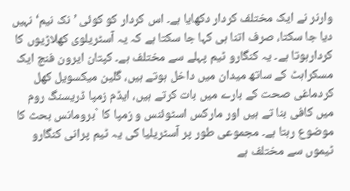وارنر نے ایک مختلف کردار دکھایا ہے۔ اس کردار کو کوئی ’نک نیم‘ نہیں دیا جا سکتا، صرف اتنا ہی کہا جا سکتا ہے کہ یہ آسٹریلوی کھلاڑیوں کا کردارہوتا ہے۔ یہ کنگارو ٹیم پہلے سے مختلف ہے۔ کپتان ایرون فنچ ایک مسکراہٹ کے ساتھ میدان میں داخل ہوتے ہیں، گلین میکسویل کھل کردماغی صحت کے بارے میں بات کرتے ہیں، ایڈم زمپا ڈریسنگ روم میں کافی بنا تے ہیں اور مارکس اسٹوئنس و زمپا کا `برومانس بحث کا موضوع رہتا ہے۔ مجموعی طور پر آسٹریلیا کی یہ ٹیم پرانی کنگارو ٹیموں سے مختلف ہے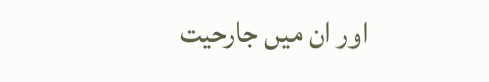اور ان میں جارحیت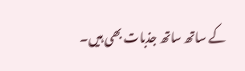کے ساتھ ساتھ جذبات بھی ہیں۔